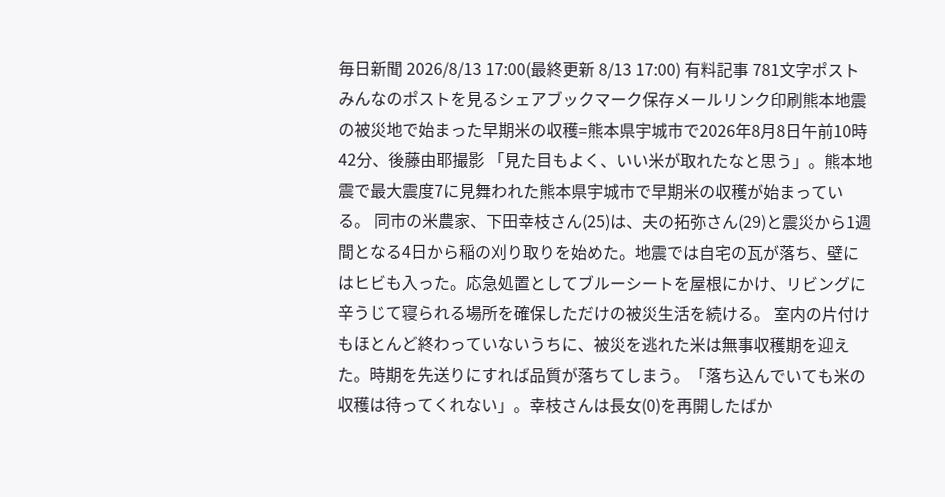毎日新聞 2026/8/13 17:00(最終更新 8/13 17:00) 有料記事 781文字ポストみんなのポストを見るシェアブックマーク保存メールリンク印刷熊本地震の被災地で始まった早期米の収穫=熊本県宇城市で2026年8月8日午前10時42分、後藤由耶撮影 「見た目もよく、いい米が取れたなと思う」。熊本地震で最大震度7に見舞われた熊本県宇城市で早期米の収穫が始まっている。 同市の米農家、下田幸枝さん(25)は、夫の拓弥さん(29)と震災から1週間となる4日から稲の刈り取りを始めた。地震では自宅の瓦が落ち、壁にはヒビも入った。応急処置としてブルーシートを屋根にかけ、リビングに辛うじて寝られる場所を確保しただけの被災生活を続ける。 室内の片付けもほとんど終わっていないうちに、被災を逃れた米は無事収穫期を迎えた。時期を先送りにすれば品質が落ちてしまう。「落ち込んでいても米の収穫は待ってくれない」。幸枝さんは長女(0)を再開したばか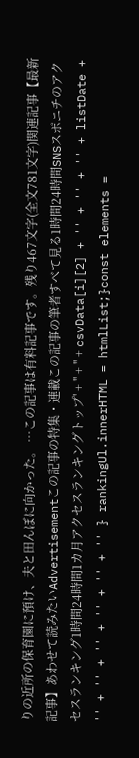りの近所の保育園に預け、夫と田んぼに向かった。 …この記事は有料記事です。残り467文字(全文781文字)関連記事【最新記事】あわせて読みたいAdvertisementこの記事の特集・連載この記事の筆者すべて見る1時間24時間SNSスポニチのアクセスランキング1時間24時間1カ月アクセスランキングトップ' + '' + '' + csvData[i][2] + '' + '' + '' + listDate + '' + '' + '' + '' + '' + '' } rankingUl.innerHTML = htmlList;}const elements =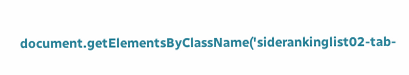document.getElementsByClassName('siderankinglist02-tab-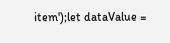item');let dataValue =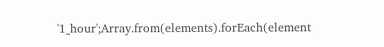'1_hour';Array.from(elements).forEach(element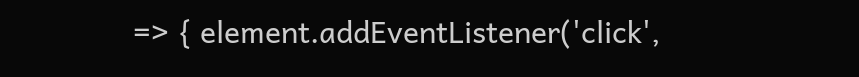=> { element.addEventListener('click',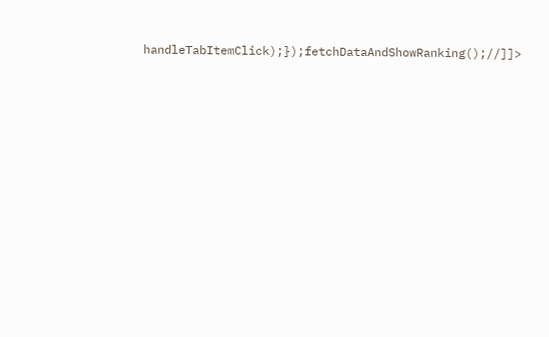handleTabItemClick);});fetchDataAndShowRanking();//]]>